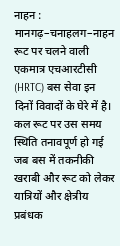नाहन : मानगढ़–चनाहलग–नाहन रूट पर चलने वाली एकमात्र एचआरटीसी (HRTC) बस सेवा इन दिनों विवादों के घेरे में है। कल रूट पर उस समय स्थिति तनावपूर्ण हो गई जब बस में तकनीकी खराबी और रूट को लेकर यात्रियों और क्षेत्रीय प्रबंधक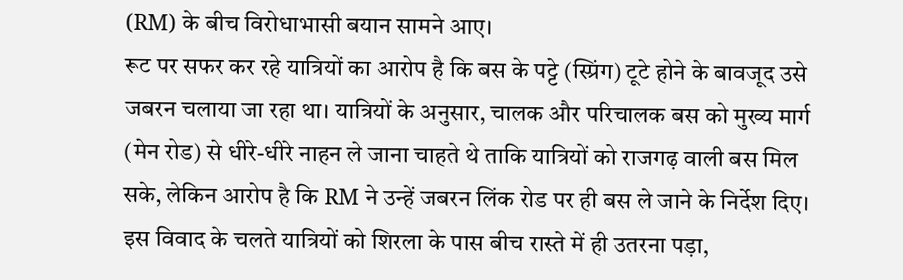(RM) के बीच विरोधाभासी बयान सामने आए।
रूट पर सफर कर रहे यात्रियों का आरोप है कि बस के पट्टे (स्प्रिंग) टूटे होने के बावजूद उसे जबरन चलाया जा रहा था। यात्रियों के अनुसार, चालक और परिचालक बस को मुख्य मार्ग (मेन रोड) से धीरे-धीरे नाहन ले जाना चाहते थे ताकि यात्रियों को राजगढ़ वाली बस मिल सके, लेकिन आरोप है कि RM ने उन्हें जबरन लिंक रोड पर ही बस ले जाने के निर्देश दिए। इस विवाद के चलते यात्रियों को शिरला के पास बीच रास्ते में ही उतरना पड़ा,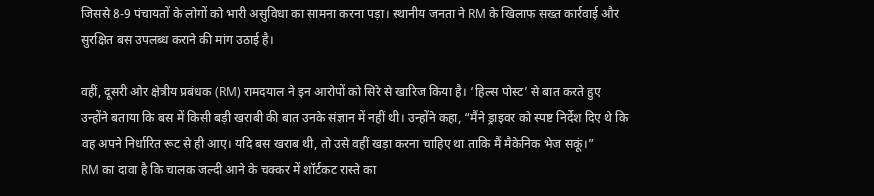जिससे 8-9 पंचायतों के लोगों को भारी असुविधा का सामना करना पड़ा। स्थानीय जनता ने RM के खिलाफ सख्त कार्रवाई और सुरक्षित बस उपलब्ध कराने की मांग उठाई है।

वहीं, दूसरी ओर क्षेत्रीय प्रबंधक (RM) रामदयाल ने इन आरोपों को सिरे से खारिज किया है। ‘हिल्स पोस्ट’ से बात करते हुए उन्होंने बताया कि बस में किसी बड़ी खराबी की बात उनके संज्ञान में नहीं थी। उन्होंने कहा, “मैंने ड्राइवर को स्पष्ट निर्देश दिए थे कि वह अपने निर्धारित रूट से ही आए। यदि बस खराब थी, तो उसे वहीं खड़ा करना चाहिए था ताकि मैं मैकेनिक भेज सकूं।”
RM का दावा है कि चालक जल्दी आने के चक्कर में शॉर्टकट रास्ते का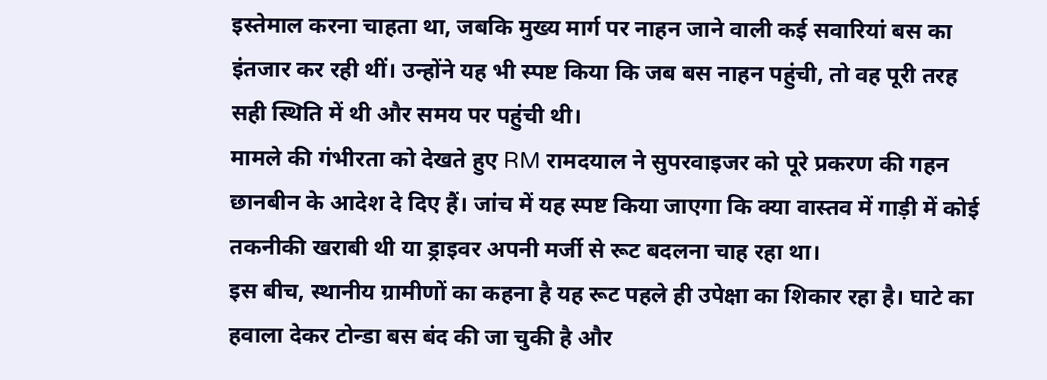इस्तेमाल करना चाहता था, जबकि मुख्य मार्ग पर नाहन जाने वाली कई सवारियां बस का इंतजार कर रही थीं। उन्होंने यह भी स्पष्ट किया कि जब बस नाहन पहुंची, तो वह पूरी तरह सही स्थिति में थी और समय पर पहुंची थी।
मामले की गंभीरता को देखते हुए RM रामदयाल ने सुपरवाइजर को पूरे प्रकरण की गहन छानबीन के आदेश दे दिए हैं। जांच में यह स्पष्ट किया जाएगा कि क्या वास्तव में गाड़ी में कोई तकनीकी खराबी थी या ड्राइवर अपनी मर्जी से रूट बदलना चाह रहा था।
इस बीच, स्थानीय ग्रामीणों का कहना है यह रूट पहले ही उपेक्षा का शिकार रहा है। घाटे का हवाला देकर टोन्डा बस बंद की जा चुकी है और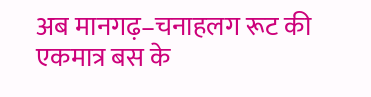अब मानगढ़–चनाहलग रूट की एकमात्र बस के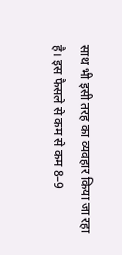साथ भी इसी तरह का व्यवहार किया जा रहा है। इस फैसले से कम से कम 8–9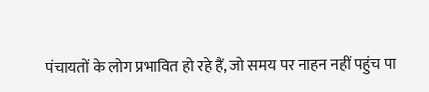पंचायतों के लोग प्रभावित हो रहे हैं, जो समय पर नाहन नहीं पहुंच पा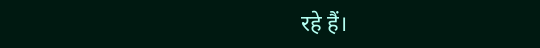रहे हैं।